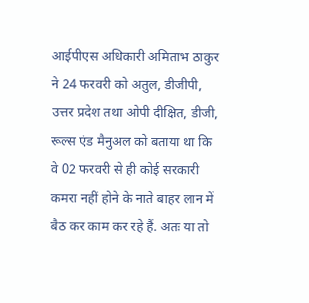आईपीएस अधिकारी अमिताभ ठाकुर ने 24 फरवरी को अतुल, डीजीपी, उत्तर प्रदेश तथा ओपी दीक्षित, डीजी, रूल्स एंड मैनुअल को बताया था कि वे 02 फरवरी से ही कोई सरकारी कमरा नहीं होने के नाते बाहर लान में बैठ कर काम कर रहे हैं. अतः या तो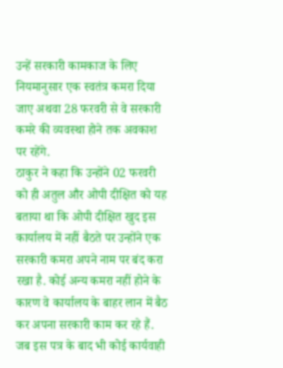उन्हें सरकारी कामकाज के लिए नियमानुसार एक स्वतंत्र कमरा दिया जाए अथवा 28 फरवरी से वे सरकारी कमरे की व्यवस्था होने तक अवकाश पर रहेंगे.
ठाकुर ने कहा कि उन्होंने 02 फरवरी को ही अतुल और ओपी दीक्षित को यह बताया था कि ओपी दीक्षित खुद इस कार्यालय में नहीं बैठते पर उन्होंने एक सरकारी कमरा अपने नाम पर बंद करा रखा है. कोई अन्य कमरा नहीं होने के कारण वे कार्यालय के बाहर लान में बैठ कर अपना सरकारी काम कर रहे हैं. जब इस पत्र के बाद भी कोई कार्यवाही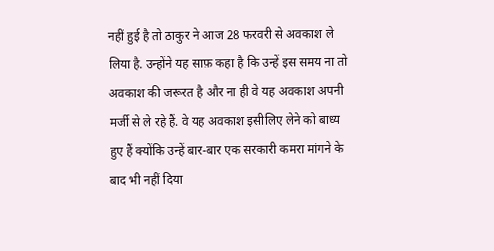नहीं हुई है तो ठाकुर ने आज 28 फरवरी से अवकाश ले लिया है. उन्होंने यह साफ़ कहा है कि उन्हें इस समय ना तो अवकाश की जरूरत है और ना ही वे यह अवकाश अपनी मर्जी से ले रहे हैं. वे यह अवकाश इसीलिए लेने को बाध्य हुए हैं क्योंकि उन्हें बार-बार एक सरकारी कमरा मांगने के बाद भी नहीं दिया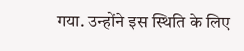गया. उन्होंने इस स्थिति के लिए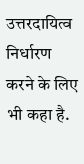उत्तरदायित्व निर्धारण करने के लिए भी कहा है.